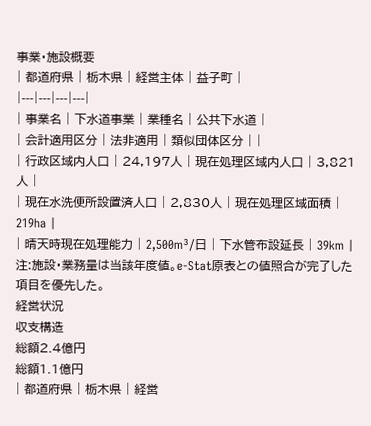事業・施設概要
| 都道府県 | 栃木県 | 経営主体 | 益子町 |
|---|---|---|---|
| 事業名 | 下水道事業 | 業種名 | 公共下水道 |
| 会計適用区分 | 法非適用 | 類似団体区分 | |
| 行政区域内人口 | 24,197人 | 現在処理区域内人口 | 3,821人 |
| 現在水洗便所設置済人口 | 2,830人 | 現在処理区域面積 | 219ha |
| 晴天時現在処理能力 | 2,500m³/日 | 下水管布設延長 | 39km |
注:施設・業務量は当該年度値。e-Stat原表との値照合が完了した項目を優先した。
経営状況
収支構造
総額2.4億円
総額1.1億円
| 都道府県 | 栃木県 | 経営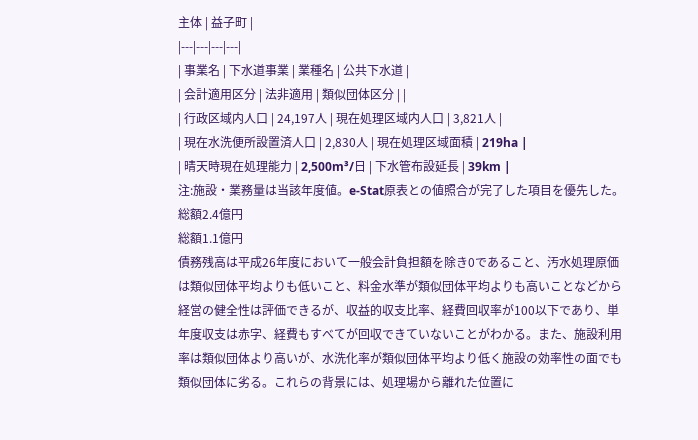主体 | 益子町 |
|---|---|---|---|
| 事業名 | 下水道事業 | 業種名 | 公共下水道 |
| 会計適用区分 | 法非適用 | 類似団体区分 | |
| 行政区域内人口 | 24,197人 | 現在処理区域内人口 | 3,821人 |
| 現在水洗便所設置済人口 | 2,830人 | 現在処理区域面積 | 219ha |
| 晴天時現在処理能力 | 2,500m³/日 | 下水管布設延長 | 39km |
注:施設・業務量は当該年度値。e-Stat原表との値照合が完了した項目を優先した。
総額2.4億円
総額1.1億円
債務残高は平成26年度において一般会計負担額を除き0であること、汚水処理原価は類似団体平均よりも低いこと、料金水準が類似団体平均よりも高いことなどから経営の健全性は評価できるが、収益的収支比率、経費回収率が100以下であり、単年度収支は赤字、経費もすべてが回収できていないことがわかる。また、施設利用率は類似団体より高いが、水洗化率が類似団体平均より低く施設の効率性の面でも類似団体に劣る。これらの背景には、処理場から離れた位置に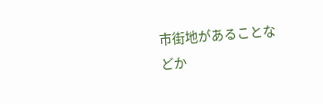市街地があることなどか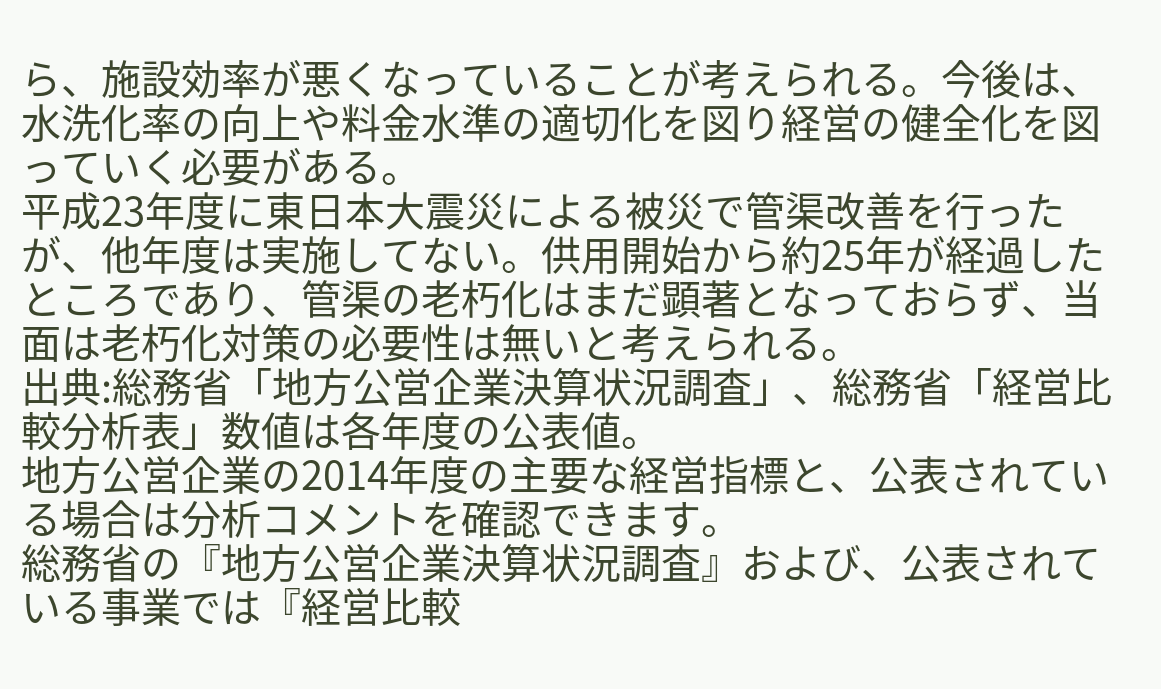ら、施設効率が悪くなっていることが考えられる。今後は、水洗化率の向上や料金水準の適切化を図り経営の健全化を図っていく必要がある。
平成23年度に東日本大震災による被災で管渠改善を行ったが、他年度は実施してない。供用開始から約25年が経過したところであり、管渠の老朽化はまだ顕著となっておらず、当面は老朽化対策の必要性は無いと考えられる。
出典:総務省「地方公営企業決算状況調査」、総務省「経営比較分析表」数値は各年度の公表値。
地方公営企業の2014年度の主要な経営指標と、公表されている場合は分析コメントを確認できます。
総務省の『地方公営企業決算状況調査』および、公表されている事業では『経営比較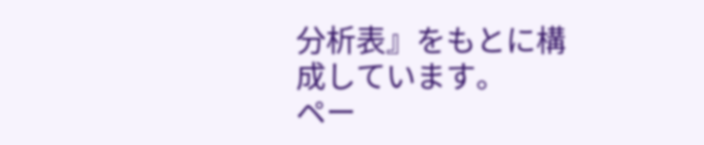分析表』をもとに構成しています。
ペー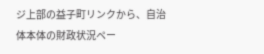ジ上部の益子町リンクから、自治体本体の財政状況ペー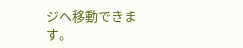ジへ移動できます。